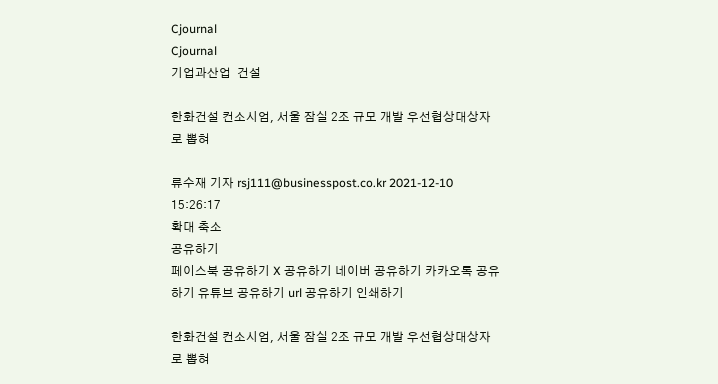Cjournal
Cjournal
기업과산업  건설

한화건설 컨소시엄, 서울 잠실 2조 규모 개발 우선협상대상자로 뽑혀

류수재 기자 rsj111@businesspost.co.kr 2021-12-10 15:26:17
확대 축소
공유하기
페이스북 공유하기 X 공유하기 네이버 공유하기 카카오톡 공유하기 유튜브 공유하기 url 공유하기 인쇄하기

한화건설 컨소시엄, 서울 잠실 2조 규모 개발 우선협상대상자로 뽑혀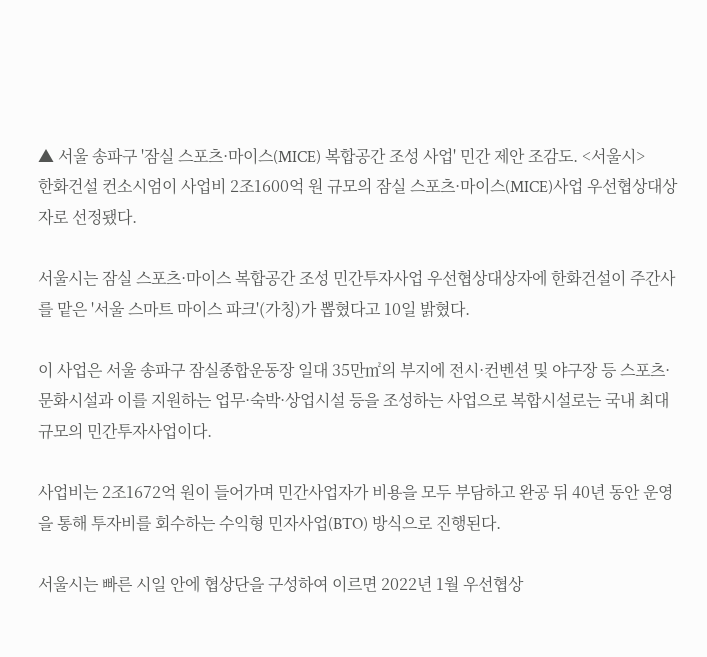▲ 서울 송파구 '잠실 스포츠·마이스(MICE) 복합공간 조성 사업' 민간 제안 조감도. <서울시>
한화건설 컨소시엄이 사업비 2조1600억 원 규모의 잠실 스포츠·마이스(MICE)사업 우선협상대상자로 선정됐다.

서울시는 잠실 스포츠·마이스 복합공간 조성 민간투자사업 우선협상대상자에 한화건설이 주간사를 맡은 '서울 스마트 마이스 파크'(가칭)가 뽑혔다고 10일 밝혔다.

이 사업은 서울 송파구 잠실종합운동장 일대 35만㎡의 부지에 전시·컨벤션 및 야구장 등 스포츠·문화시설과 이를 지원하는 업무·숙박·상업시설 등을 조성하는 사업으로 복합시설로는 국내 최대 규모의 민간투자사업이다.

사업비는 2조1672억 원이 들어가며 민간사업자가 비용을 모두 부담하고 완공 뒤 40년 동안 운영을 통해 투자비를 회수하는 수익형 민자사업(BTO) 방식으로 진행된다.

서울시는 빠른 시일 안에 협상단을 구성하여 이르면 2022년 1월 우선협상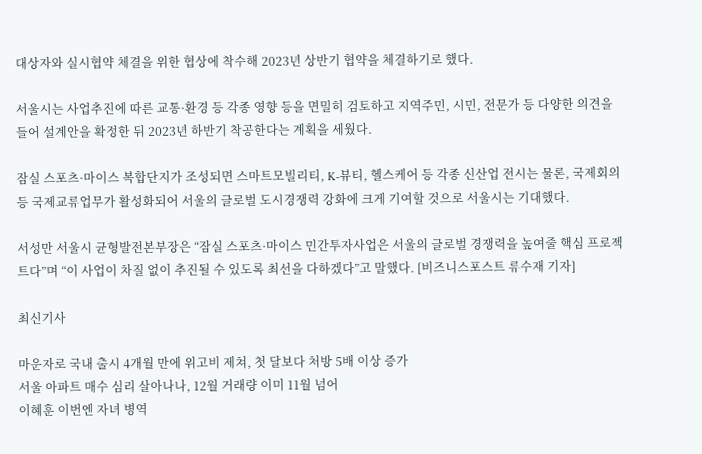대상자와 실시협약 체결을 위한 협상에 착수해 2023년 상반기 협약을 체결하기로 했다.

서울시는 사업추진에 따른 교통·환경 등 각종 영향 등을 면밀히 검토하고 지역주민, 시민, 전문가 등 다양한 의견을 들어 설계안을 확정한 뒤 2023년 하반기 착공한다는 계획을 세웠다.

잠실 스포츠·마이스 복합단지가 조성되면 스마트모빌리티, K-뷰티, 헬스케어 등 각종 신산업 전시는 물론, 국제회의 등 국제교류업무가 활성화되어 서울의 글로벌 도시경쟁력 강화에 크게 기여할 것으로 서울시는 기대했다.

서성만 서울시 균형발전본부장은 “잠실 스포츠·마이스 민간투자사업은 서울의 글로벌 경쟁력을 높여줄 핵심 프로젝트다”며 “이 사업이 차질 없이 추진될 수 있도록 최선을 다하겠다”고 말했다. [비즈니스포스트 류수재 기자]

최신기사

마운자로 국내 출시 4개월 만에 위고비 제쳐, 첫 달보다 처방 5배 이상 증가
서울 아파트 매수 심리 살아나나, 12월 거래량 이미 11월 넘어
이혜훈 이번엔 자녀 병역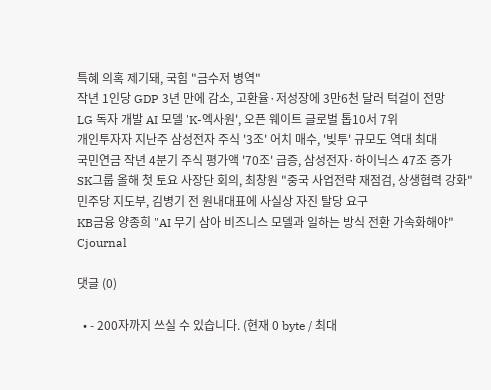특혜 의혹 제기돼, 국힘 "금수저 병역"
작년 1인당 GDP 3년 만에 감소, 고환율·저성장에 3만6천 달러 턱걸이 전망
LG 독자 개발 AI 모델 'K-엑사원', 오픈 웨이트 글로벌 톱10서 7위
개인투자자 지난주 삼성전자 주식 '3조' 어치 매수, '빚투' 규모도 역대 최대
국민연금 작년 4분기 주식 평가액 '70조' 급증, 삼성전자·하이닉스 47조 증가
SK그룹 올해 첫 토요 사장단 회의, 최창원 "중국 사업전략 재점검, 상생협력 강화"
민주당 지도부, 김병기 전 원내대표에 사실상 자진 탈당 요구
KB금융 양종희 "AI 무기 삼아 비즈니스 모델과 일하는 방식 전환 가속화해야"
Cjournal

댓글 (0)

  • - 200자까지 쓰실 수 있습니다. (현재 0 byte / 최대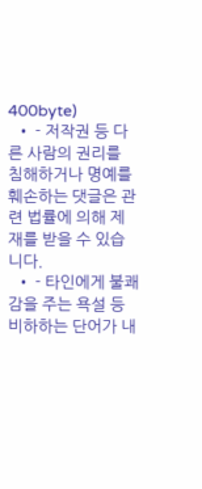400byte)
  • - 저작권 등 다른 사람의 권리를 침해하거나 명예를 훼손하는 댓글은 관련 법률에 의해 제재를 받을 수 있습니다.
  • - 타인에게 불쾌감을 주는 욕설 등 비하하는 단어가 내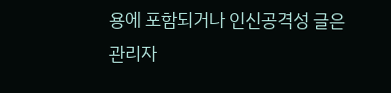용에 포함되거나 인신공격성 글은 관리자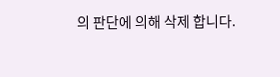의 판단에 의해 삭제 합니다.